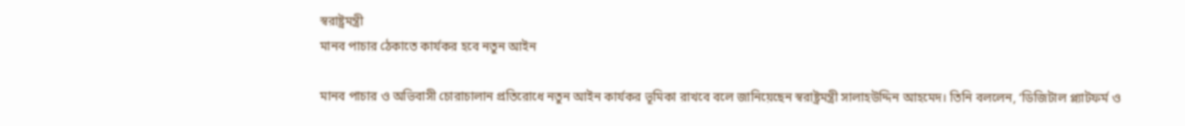স্বরাষ্ট্রমন্ত্রী
মানব পাচার ঠেকাতে কার্যকর হবে নতুন আইন

মানব পাচার ও অভিবাসী চোরাচালান প্রতিরোধে নতুন আইন কার্যকর ভূমিকা রাখবে বলে জানিয়েছেন স্বরাষ্ট্রমন্ত্রী সালাহউদ্দিন আহমেদ। তিনি বললেন, ‘ডিজিটাল প্ল্যাটফর্ম ও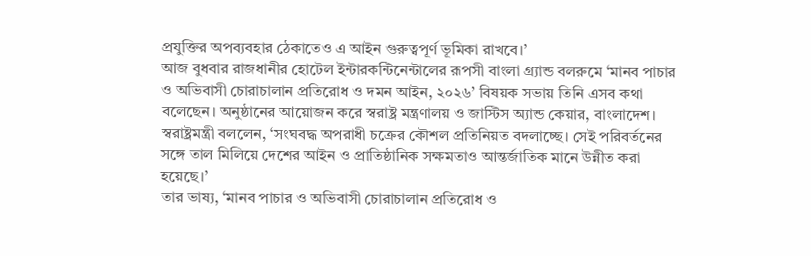প্রযুক্তির অপব্যবহার ঠেকাতেও এ আইন গুরুত্বপূর্ণ ভূমিকা রাখবে।’
আজ বুধবার রাজধানীর হোটেল ইন্টারকন্টিনেন্টালের রূপসী বাংলা গ্র্যান্ড বলরুমে ‘মানব পাচার ও অভিবাসী চোরাচালান প্রতিরোধ ও দমন আইন, ২০২৬’ বিষয়ক সভায় তিনি এসব কথা বলেছেন। অনুষ্ঠানের আয়োজন করে স্বরাষ্ট্র মন্ত্রণালয় ও জাস্টিস অ্যান্ড কেয়ার, বাংলাদেশ।
স্বরাষ্ট্রমন্ত্রী বললেন, ‘সংঘবদ্ধ অপরাধী চক্রের কৌশল প্রতিনিয়ত বদলাচ্ছে। সেই পরিবর্তনের সঙ্গে তাল মিলিয়ে দেশের আইন ও প্রাতিষ্ঠানিক সক্ষমতাও আন্তর্জাতিক মানে উন্নীত করা হয়েছে।’
তার ভাষ্য, ‘মানব পাচার ও অভিবাসী চোরাচালান প্রতিরোধ ও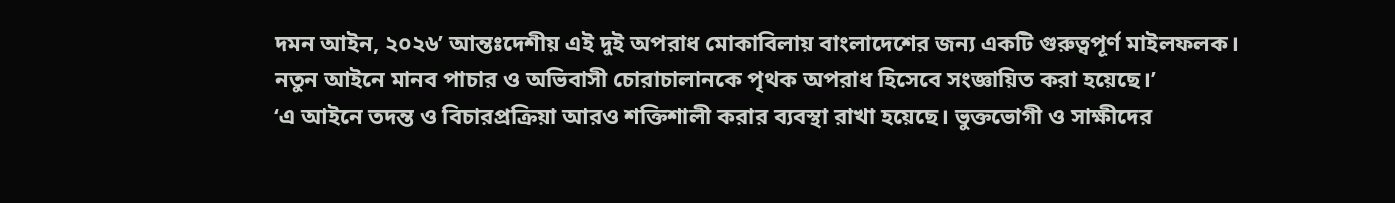দমন আইন, ২০২৬’ আন্তঃদেশীয় এই দুই অপরাধ মোকাবিলায় বাংলাদেশের জন্য একটি গুরুত্বপূর্ণ মাইলফলক। নতুন আইনে মানব পাচার ও অভিবাসী চোরাচালানকে পৃথক অপরাধ হিসেবে সংজ্ঞায়িত করা হয়েছে।’
‘এ আইনে তদন্ত ও বিচারপ্রক্রিয়া আরও শক্তিশালী করার ব্যবস্থা রাখা হয়েছে। ভুক্তভোগী ও সাক্ষীদের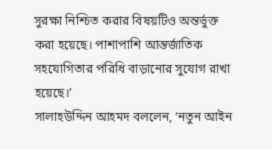সুরক্ষা নিশ্চিত করার বিষয়টিও অন্তর্ভুক্ত করা হয়েছে। পাশাপাশি আন্তর্জাতিক সহযোগিতার পরিধি বাড়ানোর সুযোগ রাখা হয়েছে।’
সালাহউদ্দিন আহমদ বললেন, ‘নতুন আইন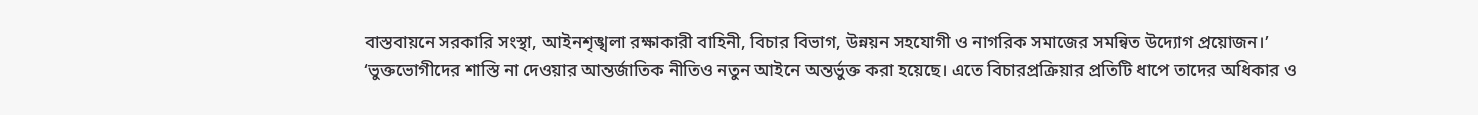বাস্তবায়নে সরকারি সংস্থা, আইনশৃঙ্খলা রক্ষাকারী বাহিনী, বিচার বিভাগ, উন্নয়ন সহযোগী ও নাগরিক সমাজের সমন্বিত উদ্যোগ প্রয়োজন।’
‘ভুক্তভোগীদের শাস্তি না দেওয়ার আন্তর্জাতিক নীতিও নতুন আইনে অন্তর্ভুক্ত করা হয়েছে। এতে বিচারপ্রক্রিয়ার প্রতিটি ধাপে তাদের অধিকার ও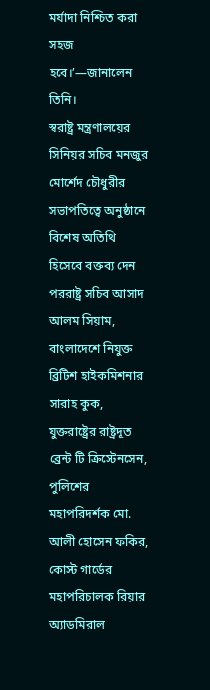মর্যাদা নিশ্চিত করা সহজ হবে।’—জানালেন তিনি।
স্বরাষ্ট্র মন্ত্রণালয়ের সিনিয়র সচিব মনজুর মোর্শেদ চৌধুরীর সভাপতিত্বে অনুষ্ঠানে বিশেষ অতিথি হিসেবে বক্তব্য দেন পররাষ্ট্র সচিব আসাদ আলম সিয়াম, বাংলাদেশে নিযুক্ত ব্রিটিশ হাইকমিশনার সারাহ কুক, যুক্তরাষ্ট্রের রাষ্ট্রদূত ব্রেন্ট টি ক্রিস্টেনসেন, পুলিশের মহাপরিদর্শক মো. আলী হোসেন ফকির, কোস্ট গার্ডের মহাপরিচালক রিয়ার অ্যাডমিরাল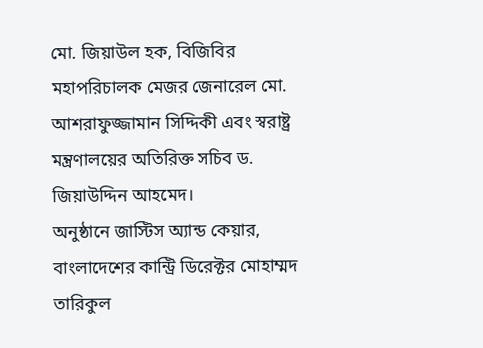মো. জিয়াউল হক, বিজিবির মহাপরিচালক মেজর জেনারেল মো. আশরাফুজ্জামান সিদ্দিকী এবং স্বরাষ্ট্র মন্ত্রণালয়ের অতিরিক্ত সচিব ড. জিয়াউদ্দিন আহমেদ।
অনুষ্ঠানে জাস্টিস অ্যান্ড কেয়ার, বাংলাদেশের কান্ট্রি ডিরেক্টর মোহাম্মদ তারিকুল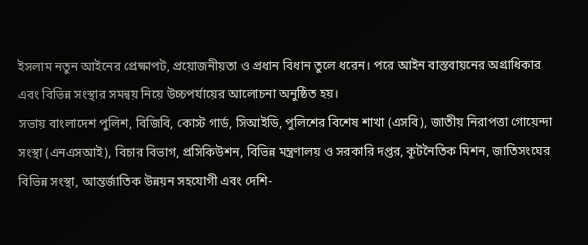ইসলাম নতুন আইনের প্রেক্ষাপট, প্রয়োজনীয়তা ও প্রধান বিধান তুলে ধরেন। পরে আইন বাস্তবায়নের অগ্রাধিকার এবং বিভিন্ন সংস্থার সমন্বয় নিয়ে উচ্চপর্যায়ের আলোচনা অনুষ্ঠিত হয়।
সভায় বাংলাদেশ পুলিশ, বিজিবি, কোস্ট গার্ড, সিআইডি, পুলিশের বিশেষ শাখা (এসবি), জাতীয় নিরাপত্তা গোয়েন্দা সংস্থা (এনএসআই), বিচার বিভাগ, প্রসিকিউশন, বিভিন্ন মন্ত্রণালয় ও সরকারি দপ্তর, কূটনৈতিক মিশন, জাতিসংঘের বিভিন্ন সংস্থা, আন্তর্জাতিক উন্নয়ন সহযোগী এবং দেশি-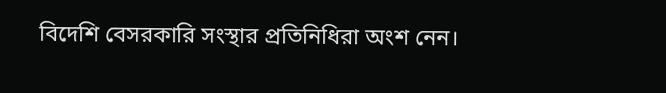বিদেশি বেসরকারি সংস্থার প্রতিনিধিরা অংশ নেন।